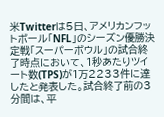米Twitterは5日、アメリカンフットボール「NFL」のシーズン優勝決定戦「スーパーボウル」の試合終了時点において、1秒あたりツイート数(TPS)が1万2233件に達したと発表した。試合終了前の3分間は、平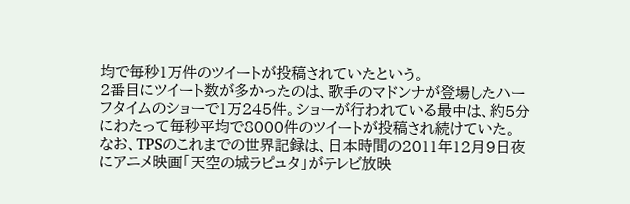均で毎秒1万件のツイートが投稿されていたという。
2番目にツイート数が多かったのは、歌手のマドンナが登場したハーフタイムのショーで1万245件。ショーが行われている最中は、約5分にわたって毎秒平均で8000件のツイートが投稿され続けていた。
なお、TPSのこれまでの世界記録は、日本時間の2011年12月9日夜にアニメ映画「天空の城ラピュタ」がテレビ放映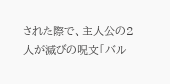された際で、主人公の2人が滅びの呪文「バル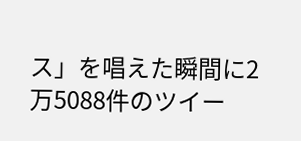ス」を唱えた瞬間に2万5088件のツイー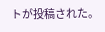トが投稿された。